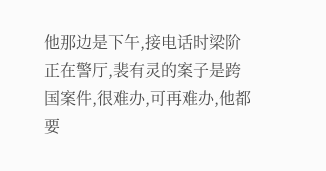他那边是下午,接电话时梁阶正在警厅,裴有灵的案子是跨国案件,很难办,可再难办,他都要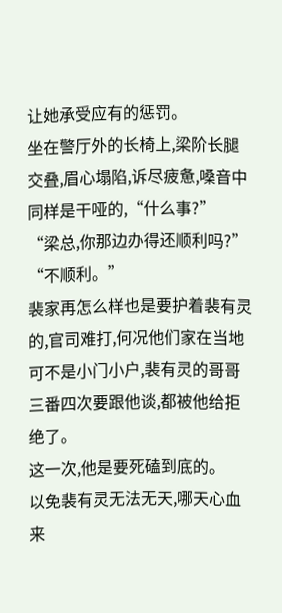让她承受应有的惩罚。
坐在警厅外的长椅上,梁阶长腿交叠,眉心塌陷,诉尽疲惫,嗓音中同样是干哑的,“什么事?”
“梁总,你那边办得还顺利吗?”
“不顺利。”
裴家再怎么样也是要护着裴有灵的,官司难打,何况他们家在当地可不是小门小户,裴有灵的哥哥三番四次要跟他谈,都被他给拒绝了。
这一次,他是要死磕到底的。
以免裴有灵无法无天,哪天心血来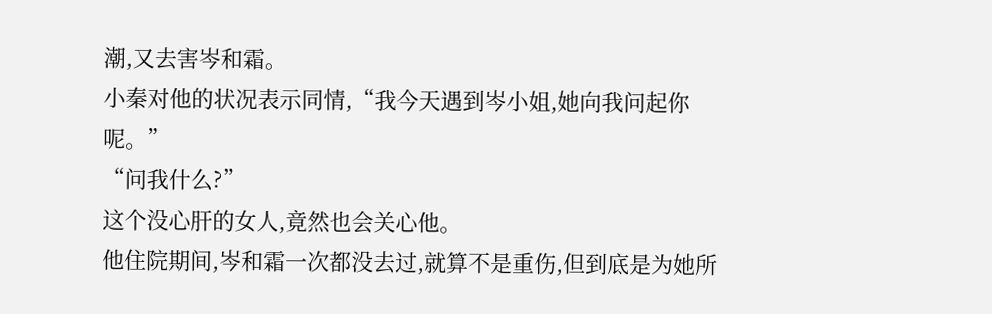潮,又去害岑和霜。
小秦对他的状况表示同情,“我今天遇到岑小姐,她向我问起你呢。”
“问我什么?”
这个没心肝的女人,竟然也会关心他。
他住院期间,岑和霜一次都没去过,就算不是重伤,但到底是为她所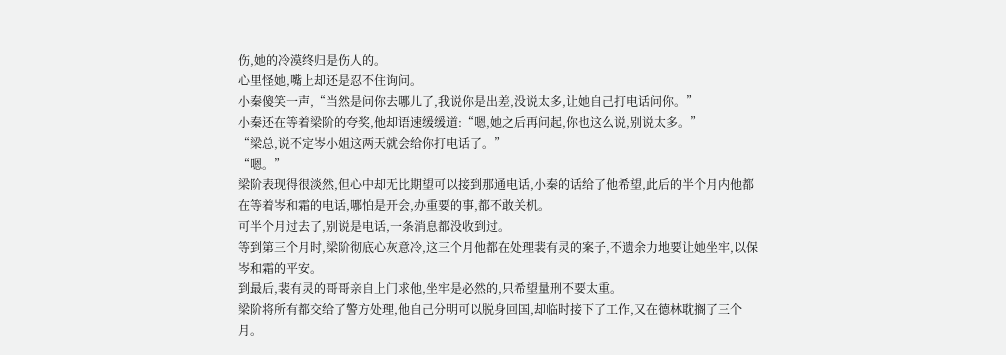伤,她的冷漠终归是伤人的。
心里怪她,嘴上却还是忍不住询问。
小秦傻笑一声,“当然是问你去哪儿了,我说你是出差,没说太多,让她自己打电话问你。”
小秦还在等着梁阶的夸奖,他却语速缓缓道:“嗯,她之后再问起,你也这么说,别说太多。”
“梁总,说不定岑小姐这两天就会给你打电话了。”
“嗯。”
梁阶表现得很淡然,但心中却无比期望可以接到那通电话,小秦的话给了他希望,此后的半个月内他都在等着岑和霜的电话,哪怕是开会,办重要的事,都不敢关机。
可半个月过去了,别说是电话,一条消息都没收到过。
等到第三个月时,梁阶彻底心灰意冷,这三个月他都在处理裴有灵的案子,不遗余力地要让她坐牢,以保岑和霜的平安。
到最后,裴有灵的哥哥亲自上门求他,坐牢是必然的,只希望量刑不要太重。
梁阶将所有都交给了警方处理,他自己分明可以脱身回国,却临时接下了工作,又在德林耽搁了三个月。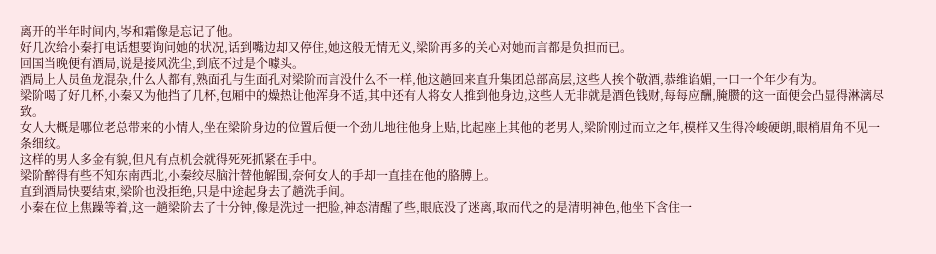离开的半年时间内,岑和霜像是忘记了他。
好几次给小秦打电话想要询问她的状况,话到嘴边却又停住,她这般无情无义,梁阶再多的关心对她而言都是负担而已。
回国当晚便有酒局,说是接风洗尘,到底不过是个噱头。
酒局上人员鱼龙混杂,什么人都有,熟面孔与生面孔对梁阶而言没什么不一样,他这趟回来直升集团总部高层,这些人挨个敬酒,恭维谄媚,一口一个年少有为。
梁阶喝了好几杯,小秦又为他挡了几杯,包厢中的燥热让他浑身不适,其中还有人将女人推到他身边,这些人无非就是酒色钱财,每每应酬,腌臜的这一面便会凸显得淋漓尽致。
女人大概是哪位老总带来的小情人,坐在梁阶身边的位置后便一个劲儿地往他身上贴,比起座上其他的老男人,梁阶刚过而立之年,模样又生得冷峻硬朗,眼梢眉角不见一条细纹。
这样的男人多金有貌,但凡有点机会就得死死抓紧在手中。
梁阶醉得有些不知东南西北,小秦绞尽脑汁替他解围,奈何女人的手却一直挂在他的胳膊上。
直到酒局快要结束,梁阶也没拒绝,只是中途起身去了趟洗手间。
小秦在位上焦躁等着,这一趟梁阶去了十分钟,像是洗过一把脸,神态清醒了些,眼底没了迷离,取而代之的是清明神色,他坐下含住一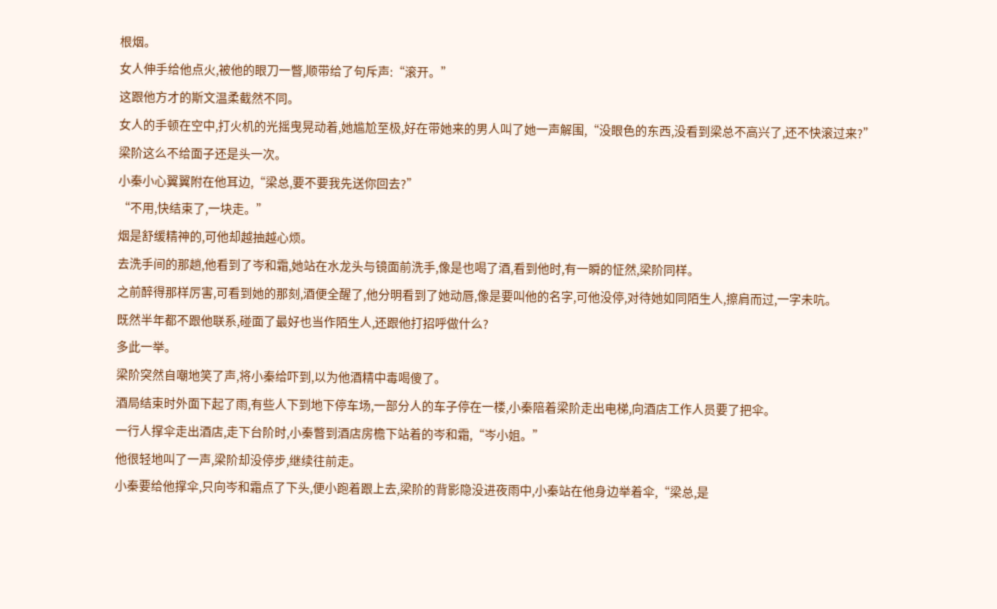根烟。
女人伸手给他点火,被他的眼刀一瞥,顺带给了句斥声:“滚开。”
这跟他方才的斯文温柔截然不同。
女人的手顿在空中,打火机的光摇曳晃动着,她尴尬至极,好在带她来的男人叫了她一声解围,“没眼色的东西,没看到梁总不高兴了,还不快滚过来?”
梁阶这么不给面子还是头一次。
小秦小心翼翼附在他耳边,“梁总,要不要我先送你回去?”
“不用,快结束了,一块走。”
烟是舒缓精神的,可他却越抽越心烦。
去洗手间的那趟,他看到了岑和霜,她站在水龙头与镜面前洗手,像是也喝了酒,看到他时,有一瞬的怔然,梁阶同样。
之前醉得那样厉害,可看到她的那刻,酒便全醒了,他分明看到了她动唇,像是要叫他的名字,可他没停,对待她如同陌生人,擦肩而过,一字未吭。
既然半年都不跟他联系,碰面了最好也当作陌生人,还跟他打招呼做什么?
多此一举。
梁阶突然自嘲地笑了声,将小秦给吓到,以为他酒精中毒喝傻了。
酒局结束时外面下起了雨,有些人下到地下停车场,一部分人的车子停在一楼,小秦陪着梁阶走出电梯,向酒店工作人员要了把伞。
一行人撑伞走出酒店,走下台阶时,小秦瞥到酒店房檐下站着的岑和霜,“岑小姐。”
他很轻地叫了一声,梁阶却没停步,继续往前走。
小秦要给他撑伞,只向岑和霜点了下头,便小跑着跟上去,梁阶的背影隐没进夜雨中,小秦站在他身边举着伞,“梁总,是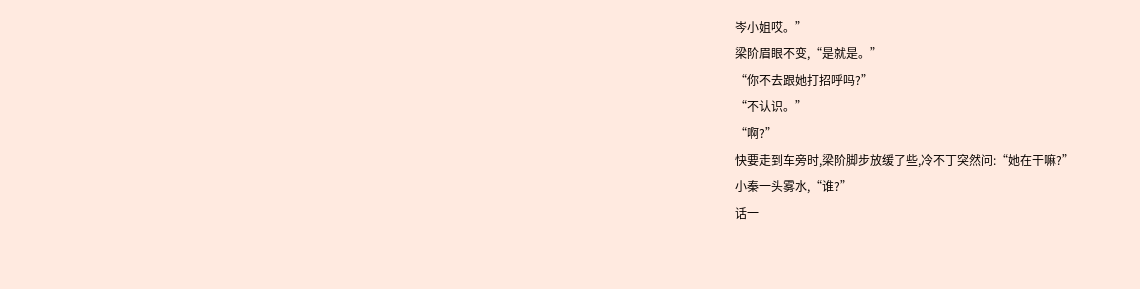岑小姐哎。”
梁阶眉眼不变,“是就是。”
“你不去跟她打招呼吗?”
“不认识。”
“啊?”
快要走到车旁时,梁阶脚步放缓了些,冷不丁突然问:“她在干嘛?”
小秦一头雾水,“谁?”
话一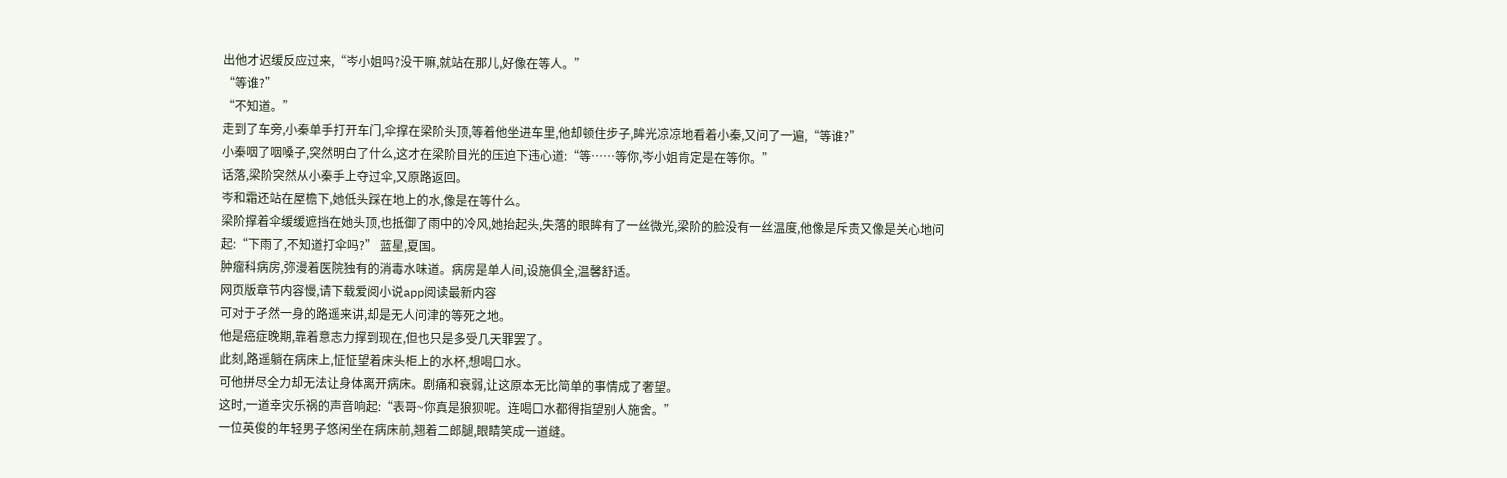出他才迟缓反应过来,“岑小姐吗?没干嘛,就站在那儿,好像在等人。”
“等谁?”
“不知道。”
走到了车旁,小秦单手打开车门,伞撑在梁阶头顶,等着他坐进车里,他却顿住步子,眸光凉凉地看着小秦,又问了一遍,“等谁?”
小秦咽了咽嗓子,突然明白了什么,这才在梁阶目光的压迫下违心道:“等……等你,岑小姐肯定是在等你。”
话落,梁阶突然从小秦手上夺过伞,又原路返回。
岑和霜还站在屋檐下,她低头踩在地上的水,像是在等什么。
梁阶撑着伞缓缓遮挡在她头顶,也抵御了雨中的冷风,她抬起头,失落的眼眸有了一丝微光,梁阶的脸没有一丝温度,他像是斥责又像是关心地问起:“下雨了,不知道打伞吗?” 蓝星,夏国。
肿瘤科病房,弥漫着医院独有的消毒水味道。病房是单人间,设施俱全,温馨舒适。
网页版章节内容慢,请下载爱阅小说app阅读最新内容
可对于孑然一身的路遥来讲,却是无人问津的等死之地。
他是癌症晚期,靠着意志力撑到现在,但也只是多受几天罪罢了。
此刻,路遥躺在病床上,怔怔望着床头柜上的水杯,想喝口水。
可他拼尽全力却无法让身体离开病床。剧痛和衰弱,让这原本无比简单的事情成了奢望。
这时,一道幸灾乐祸的声音响起:“表哥~你真是狼狈呢。连喝口水都得指望别人施舍。”
一位英俊的年轻男子悠闲坐在病床前,翘着二郎腿,眼睛笑成一道缝。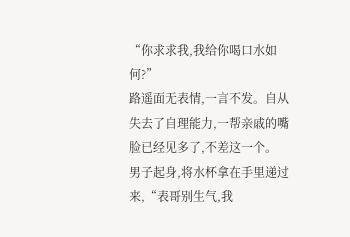“你求求我,我给你喝口水如何?”
路遥面无表情,一言不发。自从失去了自理能力,一帮亲戚的嘴脸已经见多了,不差这一个。
男子起身,将水杯拿在手里递过来,“表哥别生气,我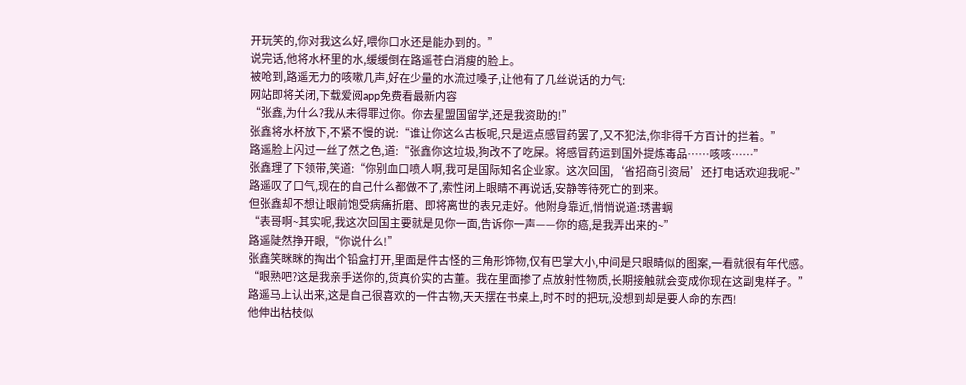开玩笑的,你对我这么好,喂你口水还是能办到的。”
说完话,他将水杯里的水,缓缓倒在路遥苍白消瘦的脸上。
被呛到,路遥无力的咳嗽几声,好在少量的水流过嗓子,让他有了几丝说话的力气:
网站即将关闭,下载爱阅app免费看最新内容
“张鑫,为什么?我从未得罪过你。你去星盟国留学,还是我资助的!”
张鑫将水杯放下,不紧不慢的说:“谁让你这么古板呢,只是运点感冒药罢了,又不犯法,你非得千方百计的拦着。”
路遥脸上闪过一丝了然之色,道:“张鑫你这垃圾,狗改不了吃屎。将感冒药运到国外提炼毒品……咳咳……”
张鑫理了下领带,笑道:“你别血口喷人啊,我可是国际知名企业家。这次回国,‘省招商引资局’还打电话欢迎我呢~”
路遥叹了口气,现在的自己什么都做不了,索性闭上眼睛不再说话,安静等待死亡的到来。
但张鑫却不想让眼前饱受病痛折磨、即将离世的表兄走好。他附身靠近,悄悄说道:琇書蛧
“表哥啊~其实呢,我这次回国主要就是见你一面,告诉你一声——你的癌,是我弄出来的~”
路遥陡然挣开眼,“你说什么!”
张鑫笑眯眯的掏出个铅盒打开,里面是件古怪的三角形饰物,仅有巴掌大小,中间是只眼睛似的图案,一看就很有年代感。
“眼熟吧?这是我亲手送你的,货真价实的古董。我在里面掺了点放射性物质,长期接触就会变成你现在这副鬼样子。”
路遥马上认出来,这是自己很喜欢的一件古物,天天摆在书桌上,时不时的把玩,没想到却是要人命的东西!
他伸出枯枝似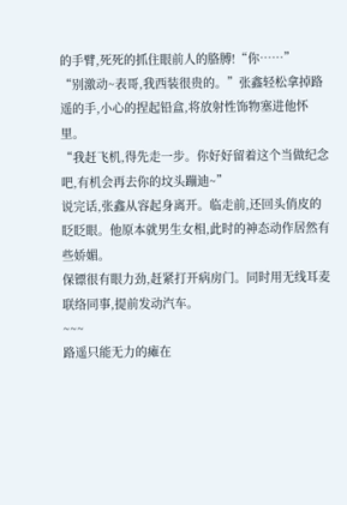的手臂,死死的抓住眼前人的胳膊!“你……”
“别激动~表哥,我西装很贵的。”张鑫轻松拿掉路遥的手,小心的捏起铅盒,将放射性饰物塞进他怀里。
“我赶飞机,得先走一步。你好好留着这个当做纪念吧,有机会再去你的坟头蹦迪~”
说完话,张鑫从容起身离开。临走前,还回头俏皮的眨眨眼。他原本就男生女相,此时的神态动作居然有些娇媚。
保镖很有眼力劲,赶紧打开病房门。同时用无线耳麦联络同事,提前发动汽车。
~~~
路遥只能无力的瘫在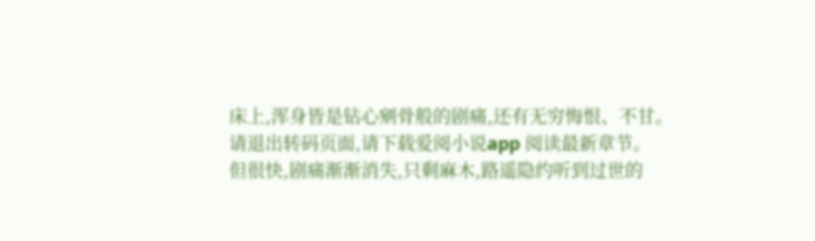床上,浑身皆是钻心剜骨般的剧痛,还有无穷悔恨、不甘。
请退出转码页面,请下载爱阅小说app 阅读最新章节。
但很快,剧痛渐渐消失,只剩麻木,路遥隐约听到过世的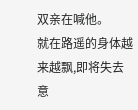双亲在喊他。
就在路遥的身体越来越飘,即将失去意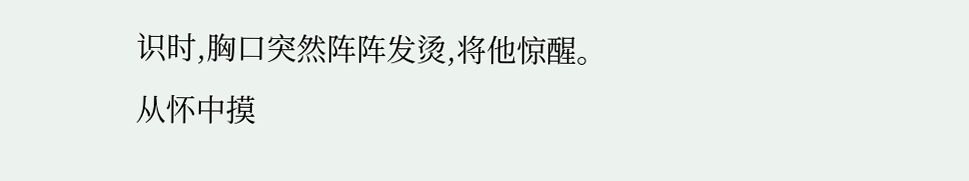识时,胸口突然阵阵发烫,将他惊醒。
从怀中摸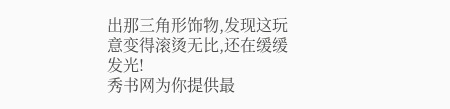出那三角形饰物,发现这玩意变得滚烫无比,还在缓缓发光!
秀书网为你提供最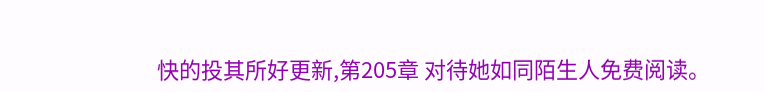快的投其所好更新,第205章 对待她如同陌生人免费阅读。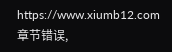https://www.xiumb12.com
章节错误,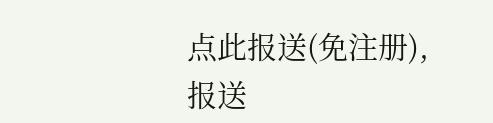点此报送(免注册),
报送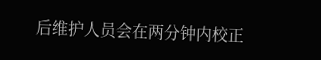后维护人员会在两分钟内校正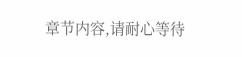章节内容,请耐心等待